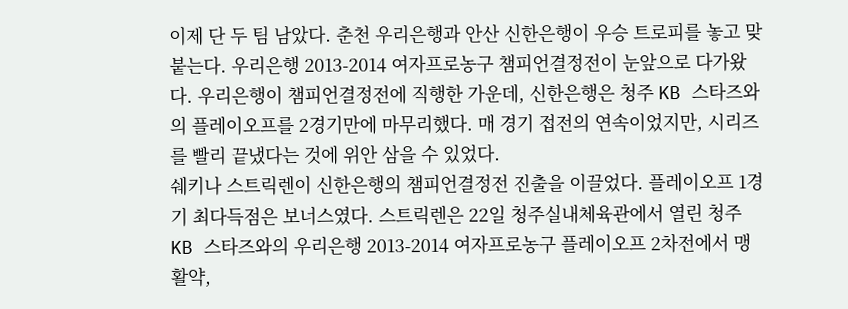이제 단 두 팀 남았다. 춘천 우리은행과 안산 신한은행이 우승 트로피를 놓고 맞붙는다. 우리은행 2013-2014 여자프로농구 챔피언결정전이 눈앞으로 다가왔다. 우리은행이 챔피언결정전에 직행한 가운데, 신한은행은 청주 KB 스타즈와의 플레이오프를 2경기만에 마무리했다. 매 경기 접전의 연속이었지만, 시리즈를 빨리 끝냈다는 것에 위안 삼을 수 있었다.
쉐키나 스트릭렌이 신한은행의 챔피언결정전 진출을 이끌었다. 플레이오프 1경기 최다득점은 보너스였다. 스트릭렌은 22일 청주실내체육관에서 열린 청주 KB 스타즈와의 우리은행 2013-2014 여자프로농구 플레이오프 2차전에서 맹활약,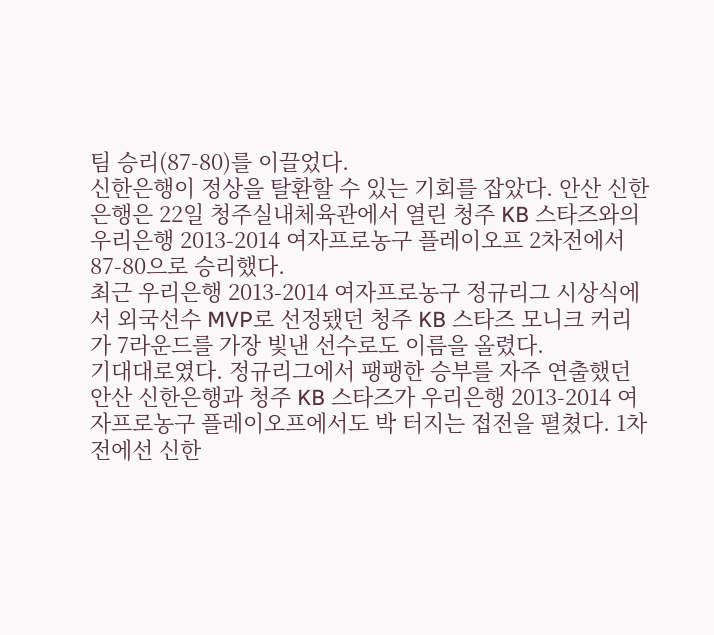팀 승리(87-80)를 이끌었다.
신한은행이 정상을 탈환할 수 있는 기회를 잡았다. 안산 신한은행은 22일 청주실내체육관에서 열린 청주 KB 스타즈와의 우리은행 2013-2014 여자프로농구 플레이오프 2차전에서 87-80으로 승리했다.
최근 우리은행 2013-2014 여자프로농구 정규리그 시상식에서 외국선수 MVP로 선정됐던 청주 KB 스타즈 모니크 커리가 7라운드를 가장 빛낸 선수로도 이름을 올렸다.
기대대로였다. 정규리그에서 팽팽한 승부를 자주 연출했던 안산 신한은행과 청주 KB 스타즈가 우리은행 2013-2014 여자프로농구 플레이오프에서도 박 터지는 접전을 펼쳤다. 1차전에선 신한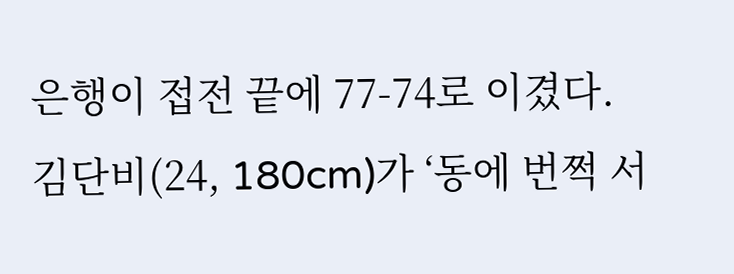은행이 접전 끝에 77-74로 이겼다.
김단비(24, 180cm)가 ‘동에 번쩍 서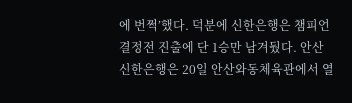에 번쩍’했다. 덕분에 신한은행은 챔피언결정전 진출에 단 1승만 남겨뒀다. 안산 신한은행은 20일 안산와동체육관에서 열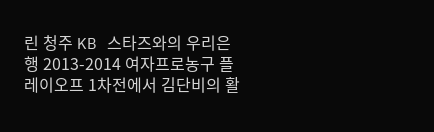린 청주 KB 스타즈와의 우리은행 2013-2014 여자프로농구 플레이오프 1차전에서 김단비의 활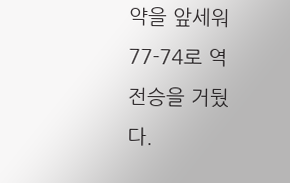약을 앞세워 77-74로 역전승을 거뒀다.